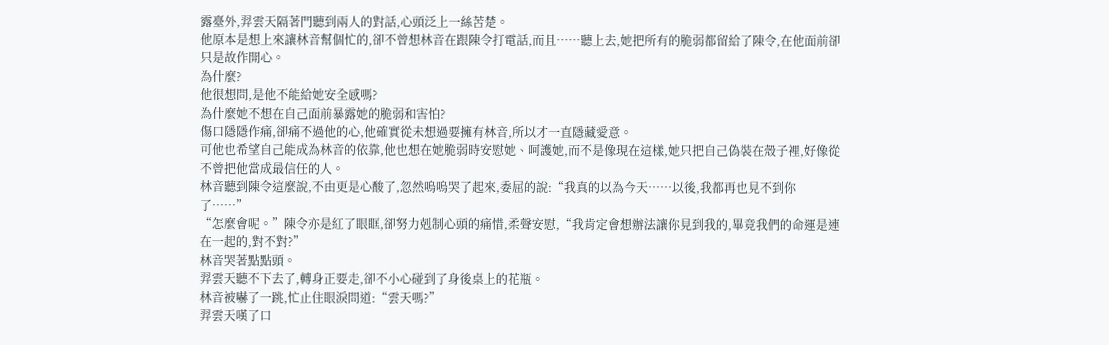露臺外,羿雲天隔著門聽到兩人的對話,心頭泛上一絲苦楚。
他原本是想上來讓林音幫個忙的,卻不曾想林音在跟陳令打電話,而且……聽上去,她把所有的脆弱都留給了陳令,在他面前卻只是故作開心。
為什麼?
他很想問,是他不能給她安全感嗎?
為什麼她不想在自己面前暴露她的脆弱和害怕?
傷口隱隱作痛,卻痛不過他的心,他確實從未想過要擁有林音,所以才一直隱藏愛意。
可他也希望自己能成為林音的依靠,他也想在她脆弱時安慰她、呵護她,而不是像現在這樣,她只把自己偽裝在殼子裡,好像從不曾把他當成最信任的人。
林音聽到陳令這麼說,不由更是心酸了,忽然嗚嗚哭了起來,委屈的說:“我真的以為今天……以後,我都再也見不到你了……”
“怎麼會呢。”陳令亦是紅了眼眶,卻努力剋制心頭的痛惜,柔聲安慰,“我肯定會想辦法讓你見到我的,畢竟我們的命運是連在一起的,對不對?”
林音哭著點點頭。
羿雲天聽不下去了,轉身正要走,卻不小心碰到了身後桌上的花瓶。
林音被嚇了一跳,忙止住眼淚問道:“雲天嗎?”
羿雲天嘆了口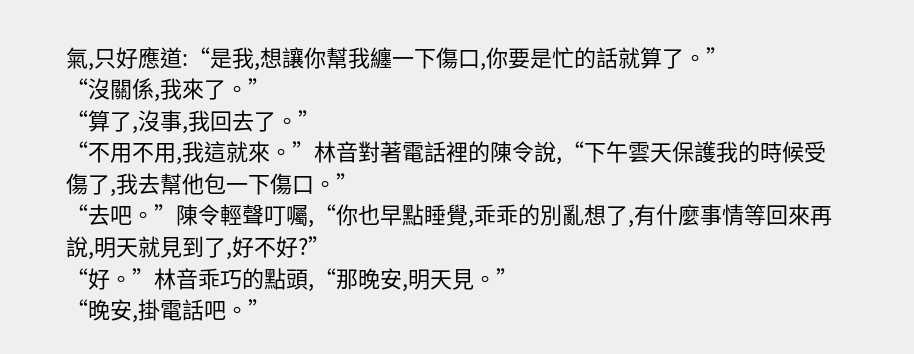氣,只好應道:“是我,想讓你幫我纏一下傷口,你要是忙的話就算了。”
“沒關係,我來了。”
“算了,沒事,我回去了。”
“不用不用,我這就來。”林音對著電話裡的陳令說,“下午雲天保護我的時候受傷了,我去幫他包一下傷口。”
“去吧。”陳令輕聲叮囑,“你也早點睡覺,乖乖的別亂想了,有什麼事情等回來再說,明天就見到了,好不好?”
“好。”林音乖巧的點頭,“那晚安,明天見。”
“晚安,掛電話吧。”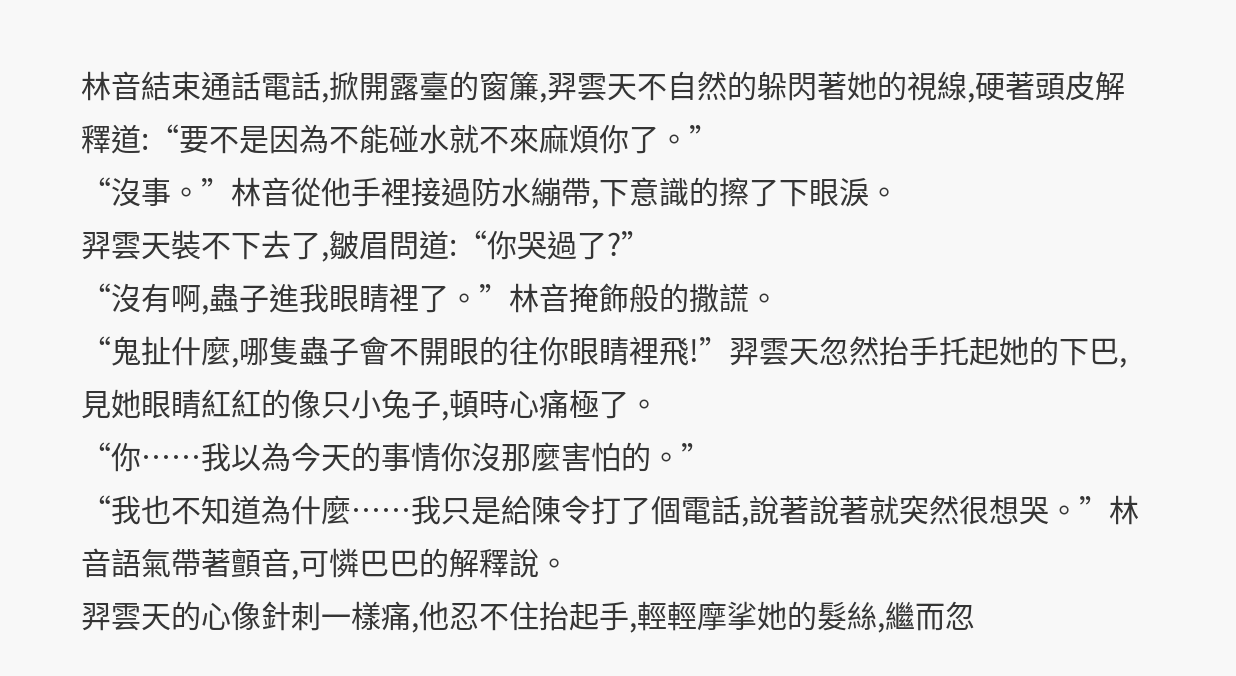林音結束通話電話,掀開露臺的窗簾,羿雲天不自然的躲閃著她的視線,硬著頭皮解釋道:“要不是因為不能碰水就不來麻煩你了。”
“沒事。”林音從他手裡接過防水繃帶,下意識的擦了下眼淚。
羿雲天裝不下去了,皺眉問道:“你哭過了?”
“沒有啊,蟲子進我眼睛裡了。”林音掩飾般的撒謊。
“鬼扯什麼,哪隻蟲子會不開眼的往你眼睛裡飛!”羿雲天忽然抬手托起她的下巴,見她眼睛紅紅的像只小兔子,頓時心痛極了。
“你……我以為今天的事情你沒那麼害怕的。”
“我也不知道為什麼……我只是給陳令打了個電話,說著說著就突然很想哭。”林音語氣帶著顫音,可憐巴巴的解釋說。
羿雲天的心像針刺一樣痛,他忍不住抬起手,輕輕摩挲她的髮絲,繼而忽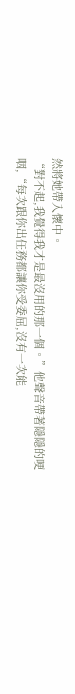然將她帶入懷中。
“對不起,我覺得我才是最沒用的那一個。”他聲音帶著隱隱的哽咽,“每次跟你出任務都讓你受委屈,沒有一次能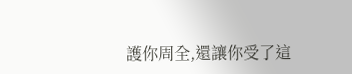護你周全,還讓你受了這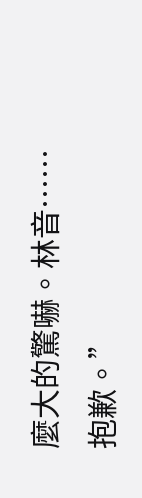麼大的驚嚇。林音……抱歉。”